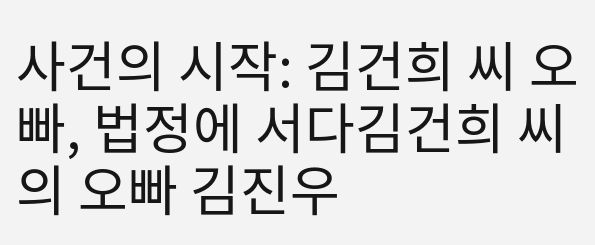사건의 시작: 김건희 씨 오빠, 법정에 서다김건희 씨의 오빠 김진우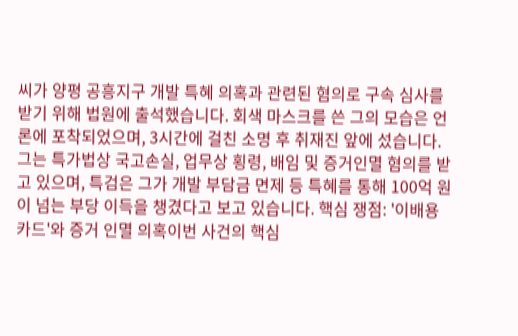씨가 양평 공흥지구 개발 특혜 의혹과 관련된 혐의로 구속 심사를 받기 위해 법원에 출석했습니다. 회색 마스크를 쓴 그의 모습은 언론에 포착되었으며, 3시간에 걸친 소명 후 취재진 앞에 섰습니다. 그는 특가법상 국고손실, 업무상 횡령, 배임 및 증거인멸 혐의를 받고 있으며, 특검은 그가 개발 부담금 면제 등 특혜를 통해 100억 원이 넘는 부당 이득을 챙겼다고 보고 있습니다. 핵심 쟁점: '이배용 카드'와 증거 인멸 의혹이번 사건의 핵심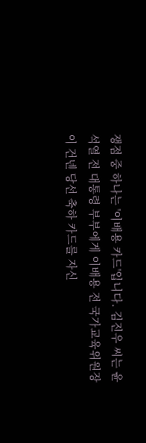쟁점 중 하나는 '이배용 카드'입니다. 김진우 씨는 윤석열 전 대통령 부부에게 이배용 전 국가교육위원장이 건넨 당선 축하 카드를 자신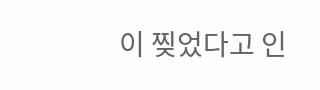이 찢었다고 인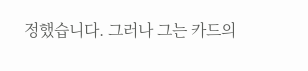정했습니다. 그러나 그는 카드의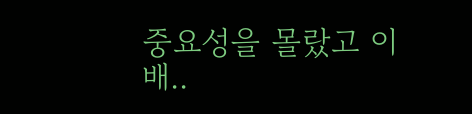중요성을 몰랐고 이배..